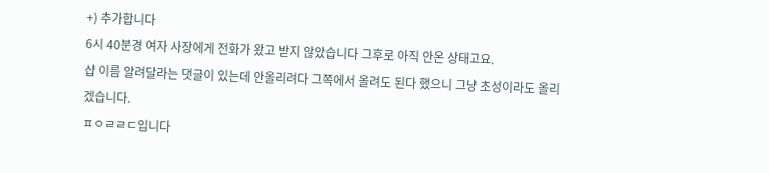+) 추가합니다
6시 40분경 여자 사장에게 전화가 왔고 받지 않았습니다 그후로 아직 안온 상태고요.
샵 이름 알려달라는 댓글이 있는데 안올리려다 그쪽에서 올려도 된다 했으니 그냥 초성이라도 올리겠습니다.
ㅍㅇㄹㄹㄷ입니다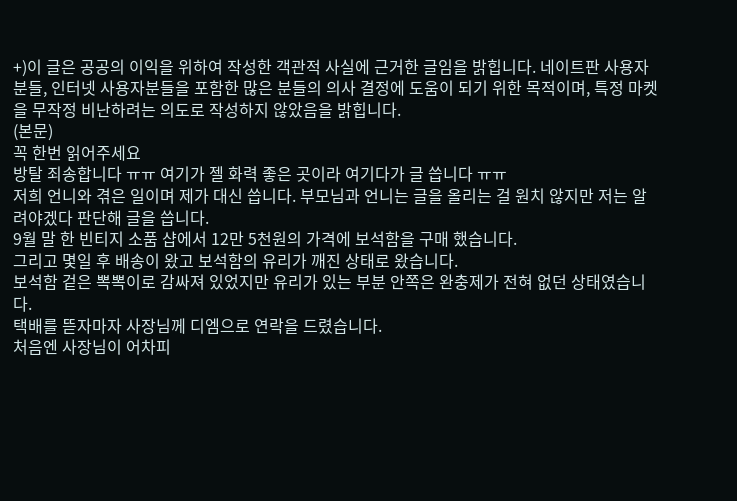+)이 글은 공공의 이익을 위하여 작성한 객관적 사실에 근거한 글임을 밝힙니다. 네이트판 사용자 분들, 인터넷 사용자분들을 포함한 많은 분들의 의사 결정에 도움이 되기 위한 목적이며, 특정 마켓을 무작정 비난하려는 의도로 작성하지 않았음을 밝힙니다.
(본문)
꼭 한번 읽어주세요
방탈 죄송합니다 ㅠㅠ 여기가 젤 화력 좋은 곳이라 여기다가 글 씁니다 ㅠㅠ
저희 언니와 겪은 일이며 제가 대신 씁니다. 부모님과 언니는 글을 올리는 걸 원치 않지만 저는 알려야겠다 판단해 글을 씁니다.
9월 말 한 빈티지 소품 샵에서 12만 5천원의 가격에 보석함을 구매 했습니다.
그리고 몇일 후 배송이 왔고 보석함의 유리가 깨진 상태로 왔습니다.
보석함 겉은 뽁뽁이로 감싸져 있었지만 유리가 있는 부분 안쪽은 완충제가 전혀 없던 상태였습니다.
택배를 뜯자마자 사장님께 디엠으로 연락을 드렸습니다.
처음엔 사장님이 어차피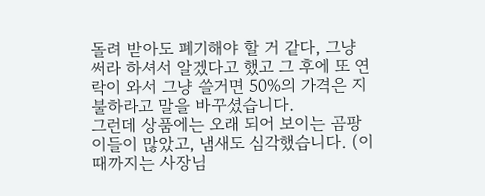돌려 받아도 폐기해야 할 거 같다, 그냥 써라 하셔서 알겠다고 했고 그 후에 또 연락이 와서 그냥 쓸거면 50%의 가격은 지불하라고 말을 바꾸셨습니다.
그런데 상품에는 오래 되어 보이는 곰팡이들이 많았고, 냄새도 심각했습니다. (이때까지는 사장님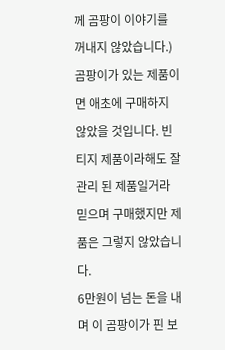께 곰팡이 이야기를 꺼내지 않았습니다.)
곰팡이가 있는 제품이면 애초에 구매하지 않았을 것입니다. 빈티지 제품이라해도 잘 관리 된 제품일거라 믿으며 구매했지만 제품은 그렇지 않았습니다.
6만원이 넘는 돈을 내며 이 곰팡이가 핀 보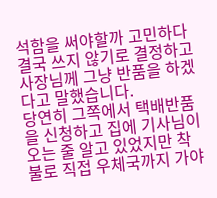석함을 써야할까 고민하다 결국 쓰지 않기로 결정하고 사장님께 그냥 반품을 하겠다고 말했습니다.
당연히 그쪽에서 택배반품을 신청하고 집에 기사님이 오는 줄 알고 있었지만 착불로 직접 우체국까지 가야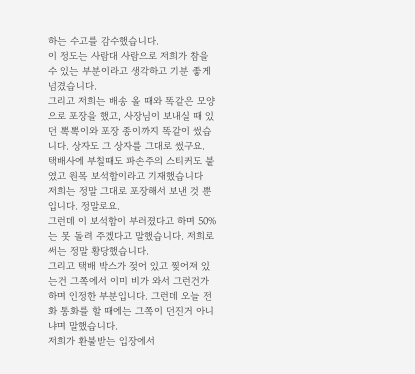하는 수고를 감수했습니다.
이 정도는 사람대 사람으로 저희가 참을 수 있는 부분이라고 생각하고 기분 좋게 넘겼습니다.
그리고 저희는 배송 올 때와 똑같은 모양으로 포장을 했고, 사장님이 보내실 때 있던 뽁뽁이와 포장 종이까지 똑같이 썼습니다. 상자도 그 상자를 그대로 썼구요.
택배사에 부칠때도 파손주의 스티커도 붙였고 원목 보석함이라고 기재했습니다
저희는 정말 그대로 포장해서 보낸 것 뿐입니다. 정말로요.
그런데 이 보석함이 부러졌다고 하며 50%는 못 돌려 주겠다고 말했습니다. 저희로써는 정말 황당했습니다.
그리고 택배 박스가 젖어 있고 찢어져 있는건 그쪽에서 이미 비가 와서 그런건가 하며 인정한 부분입니다. 그런데 오늘 전화 통화를 할 때에는 그쪽이 던진거 아니냐며 말했습니다.
저희가 환불받는 입장에서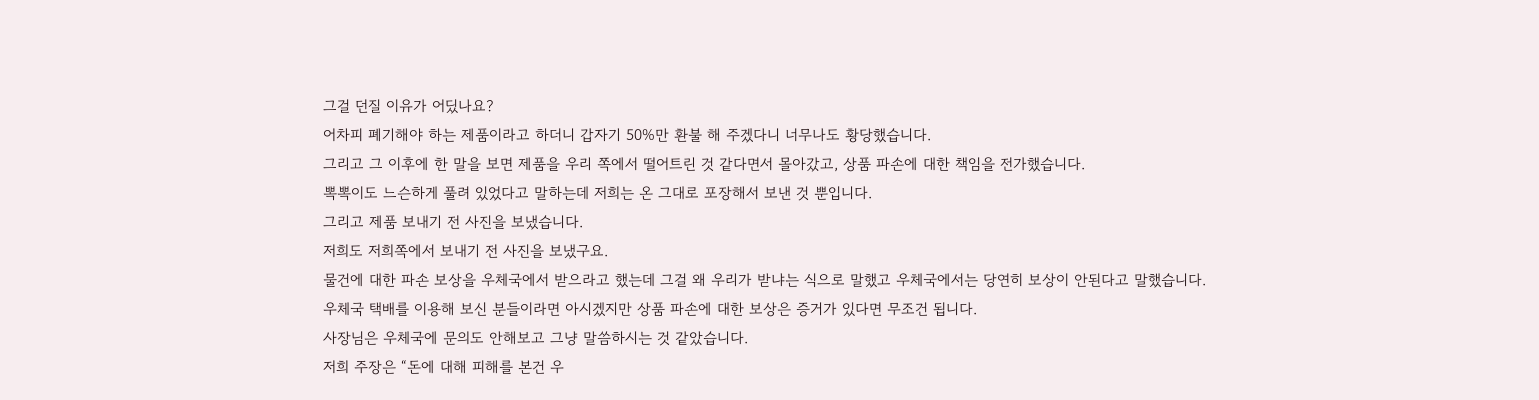그걸 던질 이유가 어딨나요?
어차피 폐기해야 하는 제품이라고 하더니 갑자기 50%만 환불 해 주겠다니 너무나도 황당했습니다.
그리고 그 이후에 한 말을 보면 제품을 우리 쪽에서 떨어트린 것 같다면서 몰아갔고, 상품 파손에 대한 책임을 전가했습니다.
뽁뽁이도 느슨하게 풀려 있었다고 말하는데 저희는 온 그대로 포장해서 보낸 것 뿐입니다.
그리고 제품 보내기 전 사진을 보냈습니다.
저희도 저희쪽에서 보내기 전 사진을 보냈구요.
물건에 대한 파손 보상을 우체국에서 받으라고 했는데 그걸 왜 우리가 받냐는 식으로 말했고 우체국에서는 당연히 보상이 안된다고 말했습니다.
우체국 택배를 이용해 보신 분들이라면 아시겠지만 상품 파손에 대한 보상은 증거가 있다면 무조건 됩니다.
사장님은 우체국에 문의도 안해보고 그냥 말씀하시는 것 같았습니다.
저희 주장은 “돈에 대해 피해를 본건 우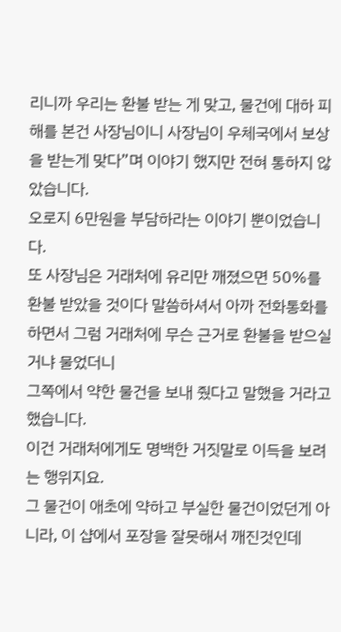리니까 우리는 환불 받는 게 맞고, 물건에 대하 피해를 본건 사장님이니 사장님이 우체국에서 보상을 받는게 맞다”며 이야기 했지만 전혀 통하지 않았습니다.
오로지 6만원을 부담하라는 이야기 뿐이었습니다.
또 사장님은 거래처에 유리만 깨졌으면 50%를 환불 받았을 것이다 말씀하셔서 아까 전화통화를 하면서 그럼 거래처에 무슨 근거로 환불을 받으실 거냐 물었더니
그쪽에서 약한 물건을 보내 줬다고 말했을 거라고 했습니다.
이건 거래처에게도 명백한 거짓말로 이득을 보려는 행위지요.
그 물건이 애초에 약하고 부실한 물건이었던게 아니라, 이 샵에서 포장을 잘못해서 깨진것인데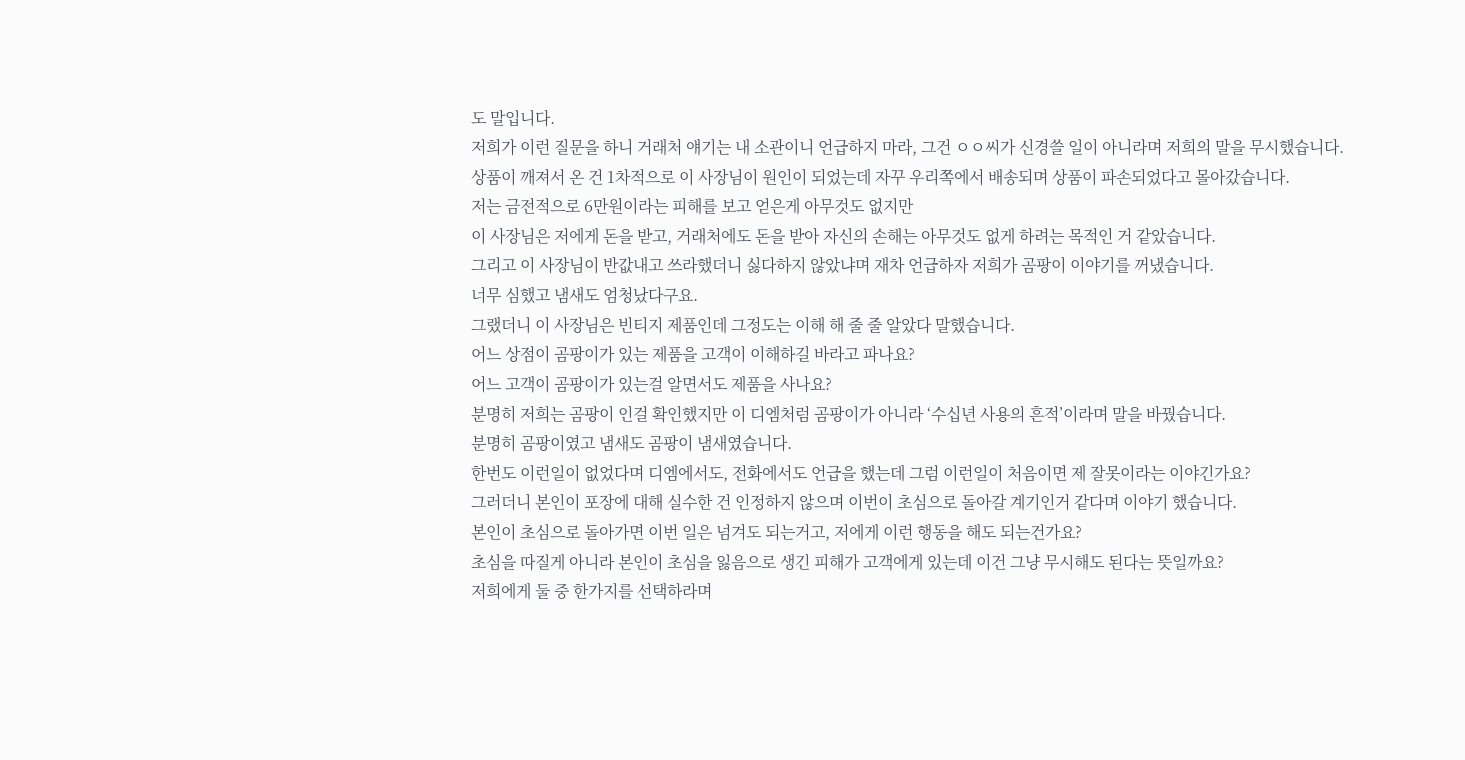도 말입니다.
저희가 이런 질문을 하니 거래처 얘기는 내 소관이니 언급하지 마라, 그건 ㅇㅇ씨가 신경쓸 일이 아니라며 저희의 말을 무시했습니다.
상품이 깨져서 온 건 1차적으로 이 사장님이 원인이 되었는데 자꾸 우리쪽에서 배송되며 상품이 파손되었다고 몰아갔습니다.
저는 금전적으로 6만원이라는 피해를 보고 얻은게 아무것도 없지만
이 사장님은 저에게 돈을 받고, 거래처에도 돈을 받아 자신의 손해는 아무것도 없게 하려는 목적인 거 같았습니다.
그리고 이 사장님이 반값내고 쓰라했더니 싫다하지 않았냐며 재차 언급하자 저희가 곰팡이 이야기를 꺼냈습니다.
너무 심했고 냄새도 엄청났다구요.
그랬더니 이 사장님은 빈티지 제품인데 그정도는 이해 해 줄 줄 알았다 말했습니다.
어느 상점이 곰팡이가 있는 제품을 고객이 이해하길 바라고 파나요?
어느 고객이 곰팡이가 있는걸 알면서도 제품을 사나요?
분명히 저희는 곰팡이 인걸 확인했지만 이 디엠처럼 곰팡이가 아니라 ‘수십년 사용의 흔적’이라며 말을 바꿨습니다.
분명히 곰팡이였고 냄새도 곰팡이 냄새였습니다.
한번도 이런일이 없었다며 디엠에서도, 전화에서도 언급을 했는데 그럼 이런일이 처음이면 제 잘못이라는 이야긴가요?
그러더니 본인이 포장에 대해 실수한 건 인정하지 않으며 이번이 초심으로 돌아갈 계기인거 같다며 이야기 했습니다.
본인이 초심으로 돌아가면 이번 일은 넘겨도 되는거고, 저에게 이런 행동을 해도 되는건가요?
초심을 따질게 아니라 본인이 초심을 잃음으로 생긴 피해가 고객에게 있는데 이건 그냥 무시해도 된다는 뜻일까요?
저희에게 둘 중 한가지를 선택하라며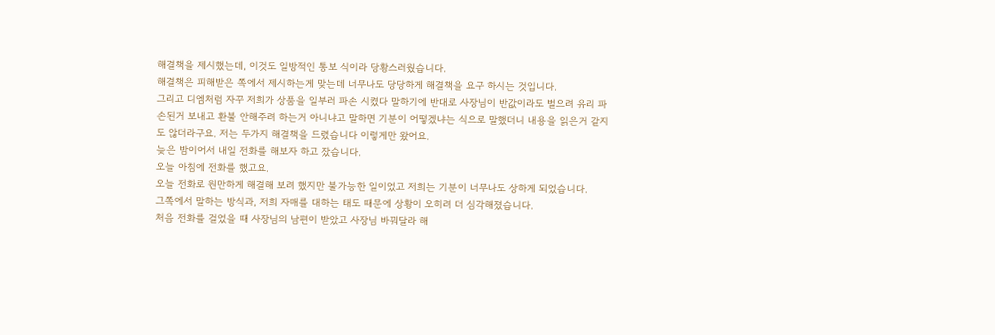해결책을 제시했는데, 이것도 일방적인 통보 식이라 당황스러웠습니다.
해결책은 피해받은 쪽에서 제시하는게 맞는데 너무나도 당당하게 해결책을 요구 하시는 것입니다.
그리고 디엠처럼 자꾸 저희가 상품을 일부러 파손 시켰다 말하기에 반대로 사장님이 반값이라도 벌으려 유리 파손된거 보내고 환불 안해주려 하는거 아니냐고 말하면 기분이 어떻겠냐는 식으로 말했더니 내용을 읽은거 같지도 않더라구요. 저는 두가지 해결책을 드렸습니다 이렇게만 왔어요.
늦은 밤이어서 내일 전화를 해보자 하고 잤습니다.
오늘 아침에 전화를 했고요.
오늘 전화로 원만하게 해결해 보려 했지만 불가능한 일이었고 저희는 기분이 너무나도 상하게 되었습니다.
그쪽에서 말하는 방식과, 저희 자매를 대하는 태도 때문에 상황이 오히려 더 심각해졌습니다.
처음 전화를 걸었을 때 사장님의 남편이 받았고 사장님 바꿔달라 해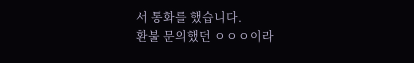서 통화를 했습니다.
환불 문의했던 ㅇㅇㅇ이라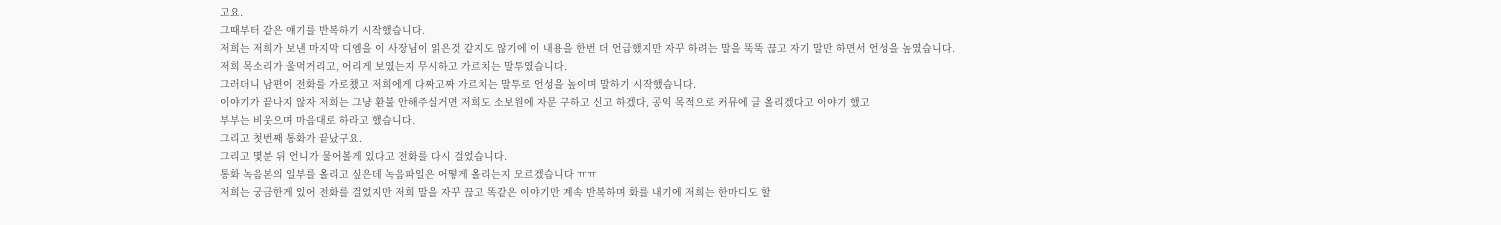고요.
그때부터 같은 얘기를 반복하기 시작했습니다.
저희는 저희가 보낸 마지막 디엠을 이 사장님이 읽은것 같지도 않기에 이 내용을 한번 더 언급했지만 자꾸 하려는 말을 뚝뚝 끊고 자기 말만 하면서 언성을 높였습니다.
저희 목소리가 울먹거리고, 어리게 보였는지 무시하고 가르치는 말투였습니다.
그러더니 남편이 전화를 가로챘고 저희에게 다짜고짜 가르치는 말투로 언성을 높이며 말하기 시작했습니다.
이야기가 끝나지 않자 저희는 그냥 환불 안해주실거면 저희도 소보원에 자문 구하고 신고 하겠다, 공익 목적으로 커뮤에 글 올리겠다고 이야기 했고
부부는 비웃으며 마음대로 하라고 했습니다.
그리고 첫번째 통화가 끝났구요.
그리고 몇분 뒤 언니가 물어볼게 있다고 전화를 다시 걸었습니다.
통화 녹음본의 일부를 올리고 싶은데 녹음파일은 어떻게 올리는지 모르겠습니다 ㅠㅠ
저희는 궁금한게 있어 전화를 걸었지만 저희 말을 자꾸 끊고 똑같은 이야기만 계속 반복하며 화를 내기에 저희는 한마디도 할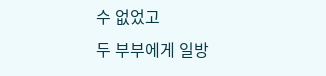수 없었고
두 부부에게 일방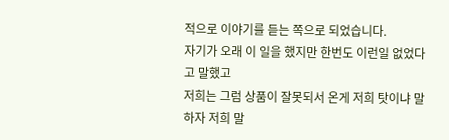적으로 이야기를 듣는 쪽으로 되었습니다.
자기가 오래 이 일을 했지만 한번도 이런일 없었다고 말했고
저희는 그럼 상품이 잘못되서 온게 저희 탓이냐 말하자 저희 말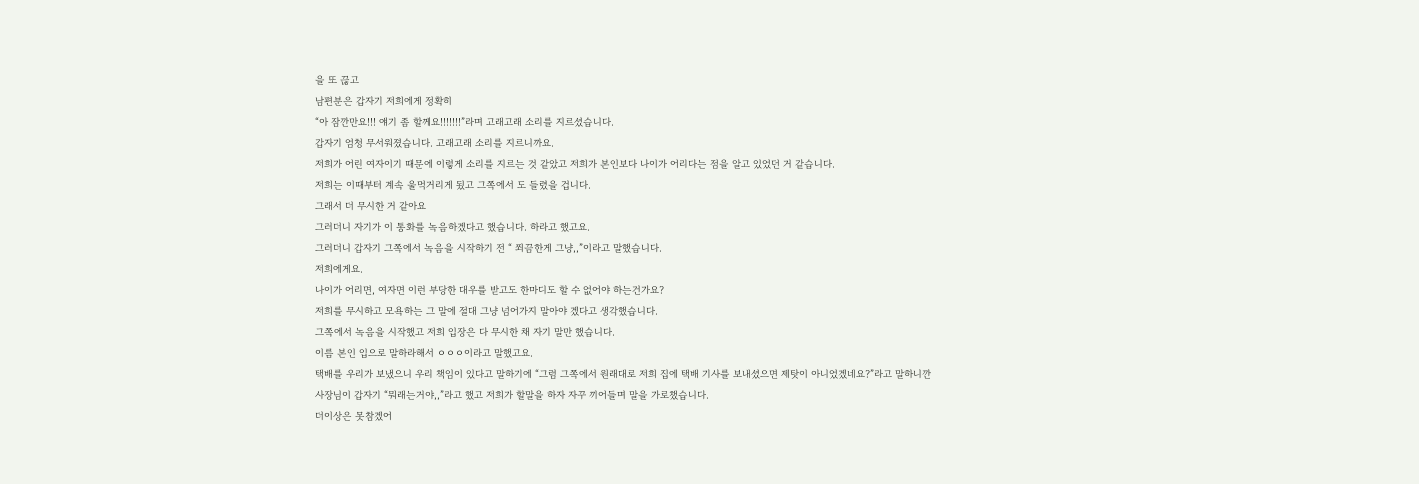을 또 끊고
남편분은 갑자기 저희에게 정확히
“아 잠깐만요!!! 얘기 좀 할께요!!!!!!!”라며 고래고래 소리를 지르셨습니다.
갑자기 엄청 무서워졌습니다. 고래고래 소리를 지르니까요.
저희가 어린 여자이기 때문에 이렇게 소리를 지르는 것 같았고 저희가 본인보다 나이가 어리다는 점을 알고 있었던 거 같습니다.
저희는 이때부터 계속 울먹거리게 됬고 그쪽에서 도 들렸을 겁니다.
그래서 더 무시한 거 같아요
그러더니 자기가 이 통화를 녹음하겠다고 했습니다. 하라고 했고요.
그러더니 갑자기 그쪽에서 녹음을 시작하기 전 “ 쬐끔한게 그냥,,”이라고 말했습니다.
저희에게요.
나이가 어리면, 여자면 이런 부당한 대우를 받고도 한마디도 할 수 없어야 하는건가요?
저희를 무시하고 모욕하는 그 말에 절대 그냥 넘어가지 말아야 겠다고 생각했습니다.
그쪽에서 녹음을 시작했고 저희 입장은 다 무시한 채 자기 말만 했습니다.
이름 본인 입으로 말하라해서 ㅇㅇㅇ이라고 말했고요.
택배를 우리가 보냈으니 우리 책임이 있다고 말하기에 “그럼 그쪽에서 원래대로 저희 집에 택배 기사를 보내셨으면 제탓이 아니었겠네요?”라고 말하니깐
사장님이 갑자기 “뭐래는거야,,”라고 했고 저희가 할말을 하자 자꾸 끼어들며 말을 가로챘습니다.
더이상은 못참겠어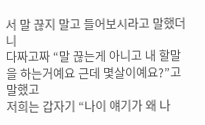서 말 끊지 말고 들어보시라고 말했더니
다짜고짜 “말 끊는게 아니고 내 할말을 하는거예요 근데 몇살이예요?”고 말했고
저희는 갑자기 “나이 얘기가 왜 나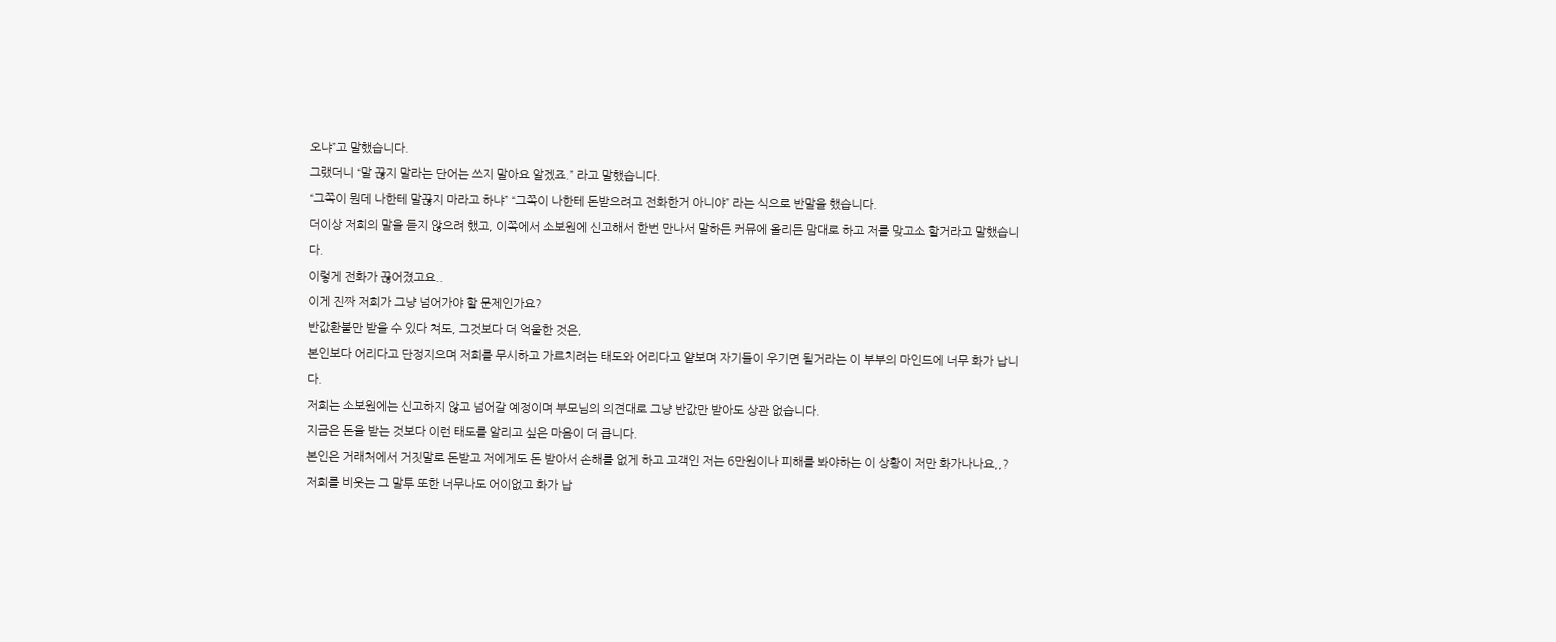오냐”고 말했습니다.
그랬더니 “말 끊지 말라는 단어는 쓰지 말아요 알겠죠.” 라고 말했습니다.
“그쪽이 뭔데 나한테 말끊지 마라고 하냐” “그쪽이 나한테 돈받으려고 전화한거 아니야” 라는 식으로 반말을 했습니다.
더이상 저희의 말을 듣지 않으려 했고, 이쪽에서 소보원에 신고해서 한번 만나서 말하든 커뮤에 올리든 맘대로 하고 저를 맞고소 할거라고 말했습니다.
이렇게 전화가 끊어졌고요..
이게 진짜 저희가 그냥 넘어가야 할 문제인가요?
반값환불만 받을 수 있다 쳐도, 그것보다 더 억울한 것은,
본인보다 어리다고 단정지으며 저희를 무시하고 가르치려는 태도와 어리다고 얕보며 자기들이 우기면 될거라는 이 부부의 마인드에 너무 화가 납니다.
저희는 소보원에는 신고하지 않고 넘어갈 예정이며 부모님의 의견대로 그냥 반값만 받아도 상관 없습니다.
지금은 돈을 받는 것보다 이런 태도를 알리고 싶은 마음이 더 큽니다.
본인은 거래처에서 거짓말로 돈받고 저에게도 돈 받아서 손해를 없게 하고 고객인 저는 6만원이나 피해를 봐야하는 이 상황이 저만 화가나나요,,?
저희를 비웃는 그 말투 또한 너무나도 어이없고 화가 납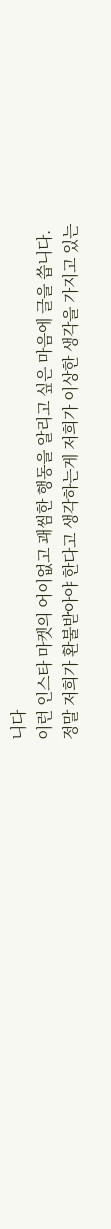니다
이런 인스타 마켓의 어이없고 괘씸한 행동을 알리고 싶은 마음에 글을 씁니다.
정말 저희가 환불받아야 한다고 생각하는게 저희가 이상한 생각을 가지고 있는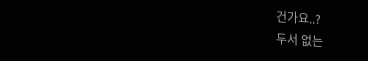건가요..?
두서 없는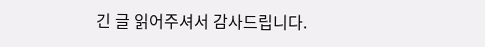긴 글 읽어주셔서 감사드립니다.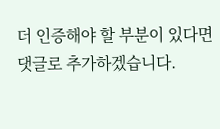더 인증해야 할 부분이 있다면 댓글로 추가하겠습니다.